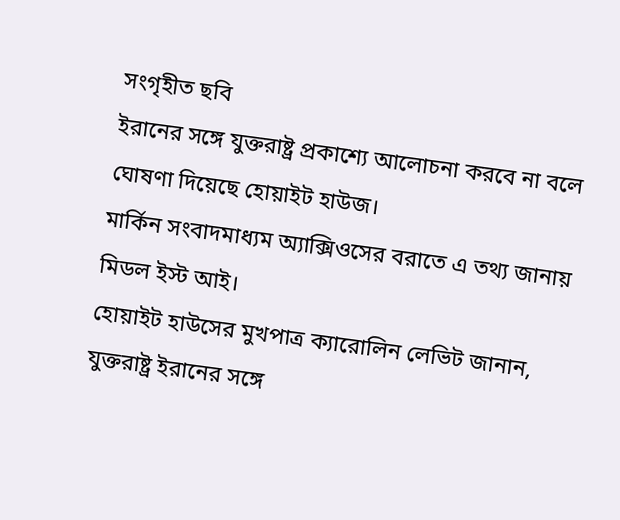সংগৃহীত ছবি
ইরানের সঙ্গে যুক্তরাষ্ট্র প্রকাশ্যে আলোচনা করবে না বলে ঘোষণা দিয়েছে হোয়াইট হাউজ।
মার্কিন সংবাদমাধ্যম অ্যাক্সিওসের বরাতে এ তথ্য জানায় মিডল ইস্ট আই।
হোয়াইট হাউসের মুখপাত্র ক্যারোলিন লেভিট জানান, যুক্তরাষ্ট্র ইরানের সঙ্গে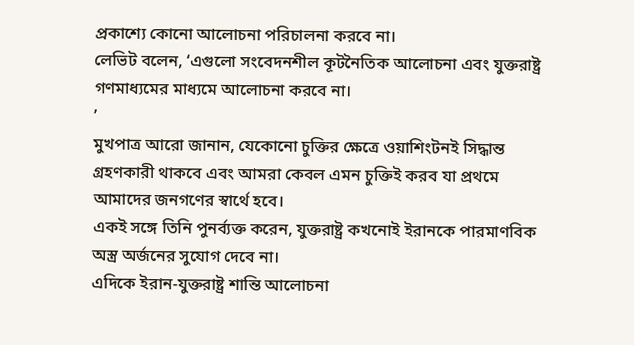প্রকাশ্যে কোনো আলোচনা পরিচালনা করবে না।
লেভিট বলেন, ‘এগুলো সংবেদনশীল কূটনৈতিক আলোচনা এবং যুক্তরাষ্ট্র গণমাধ্যমের মাধ্যমে আলোচনা করবে না।
’
মুখপাত্র আরো জানান, যেকোনো চুক্তির ক্ষেত্রে ওয়াশিংটনই সিদ্ধান্ত গ্রহণকারী থাকবে এবং আমরা কেবল এমন চুক্তিই করব যা প্রথমে আমাদের জনগণের স্বার্থে হবে।
একই সঙ্গে তিনি পুনর্ব্যক্ত করেন, যুক্তরাষ্ট্র কখনোই ইরানকে পারমাণবিক অস্ত্র অর্জনের সুযোগ দেবে না।
এদিকে ইরান-যুক্তরাষ্ট্র শান্তি আলোচনা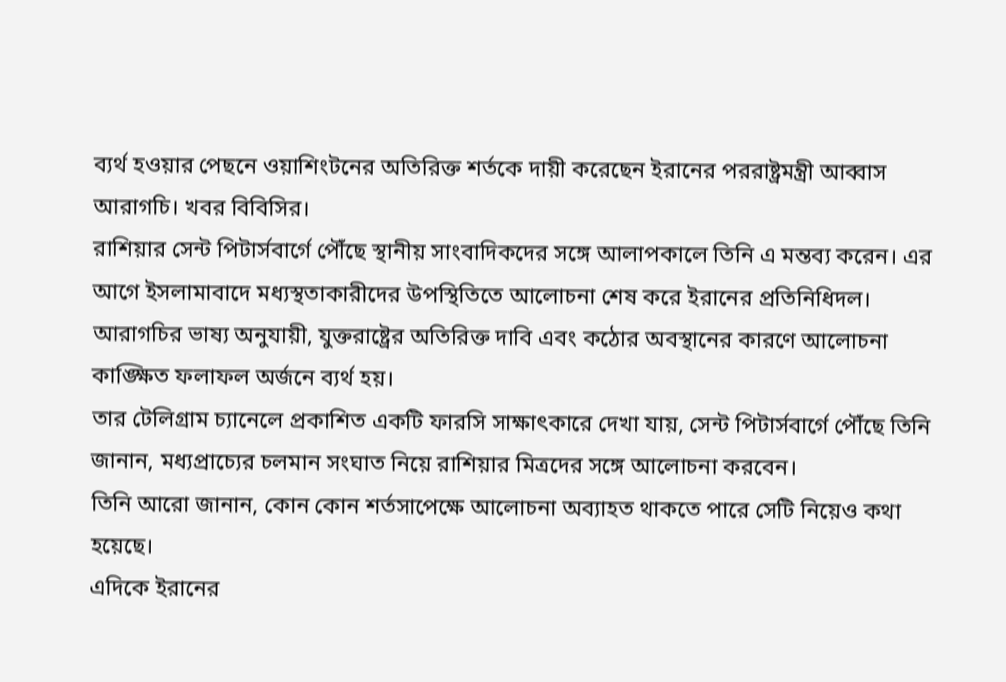ব্যর্থ হওয়ার পেছনে ওয়াশিংটনের অতিরিক্ত শর্তকে দায়ী করেছেন ইরানের পররাষ্ট্রমন্ত্রী আব্বাস আরাগচি। খবর বিবিসির।
রাশিয়ার সেন্ট পিটার্সবার্গে পৌঁছে স্থানীয় সাংবাদিকদের সঙ্গে আলাপকালে তিনি এ মন্তব্য করেন। এর আগে ইসলামাবাদে মধ্যস্থতাকারীদের উপস্থিতিতে আলোচনা শেষ করে ইরানের প্রতিনিধিদল।
আরাগচির ভাষ্য অনুযায়ী, যুক্তরাষ্ট্রের অতিরিক্ত দাবি এবং কঠোর অবস্থানের কারণে আলোচনা কাঙ্ক্ষিত ফলাফল অর্জনে ব্যর্থ হয়।
তার টেলিগ্রাম চ্যানেলে প্রকাশিত একটি ফারসি সাক্ষাৎকারে দেখা যায়, সেন্ট পিটার্সবার্গে পৌঁছে তিনি জানান, মধ্যপ্রাচ্যের চলমান সংঘাত নিয়ে রাশিয়ার মিত্রদের সঙ্গে আলোচনা করবেন।
তিনি আরো জানান, কোন কোন শর্তসাপেক্ষে আলোচনা অব্যাহত থাকতে পারে সেটি নিয়েও কথা হয়েছে।
এদিকে ইরানের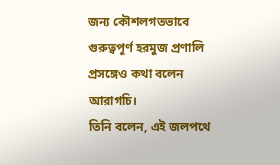জন্য কৌশলগতভাবে গুরুত্বপূর্ণ হরমুজ প্রণালি প্রসঙ্গেও কথা বলেন আরাগচি।
তিনি বলেন, এই জলপথে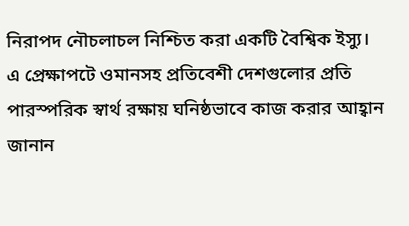নিরাপদ নৌচলাচল নিশ্চিত করা একটি বৈশ্বিক ইস্যু।
এ প্রেক্ষাপটে ওমানসহ প্রতিবেশী দেশগুলোর প্রতি পারস্পরিক স্বার্থ রক্ষায় ঘনিষ্ঠভাবে কাজ করার আহ্বান জানান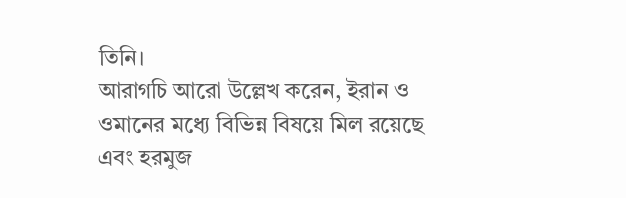তিনি।
আরাগচি আরো উল্লেখ করেন, ইরান ও ওমানের মধ্যে বিভিন্ন বিষয়ে মিল রয়েছে এবং হরমুজ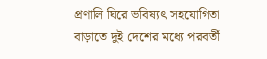প্রণালি ঘিরে ভবিষ্যৎ সহযোগিতা বাড়াতে দুই দেশের মধ্যে পরবর্তী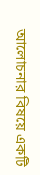আলোচনার বিষয়ে একটি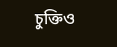চুক্তিও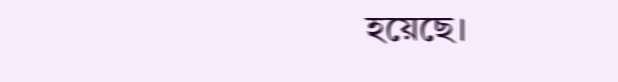হয়েছে।